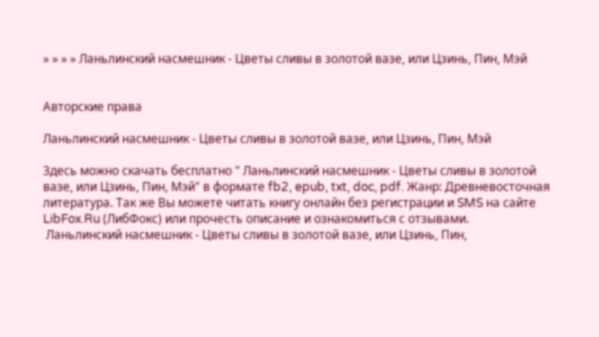» » » » Ланьлинский насмешник - Цветы сливы в золотой вазе, или Цзинь, Пин, Мэй


Авторские права

Ланьлинский насмешник - Цветы сливы в золотой вазе, или Цзинь, Пин, Мэй

Здесь можно скачать бесплатно " Ланьлинский насмешник - Цветы сливы в золотой вазе, или Цзинь, Пин, Мэй" в формате fb2, epub, txt, doc, pdf. Жанр: Древневосточная литература. Так же Вы можете читать книгу онлайн без регистрации и SMS на сайте LibFox.Ru (ЛибФокс) или прочесть описание и ознакомиться с отзывами.
 Ланьлинский насмешник - Цветы сливы в золотой вазе, или Цзинь, Пин,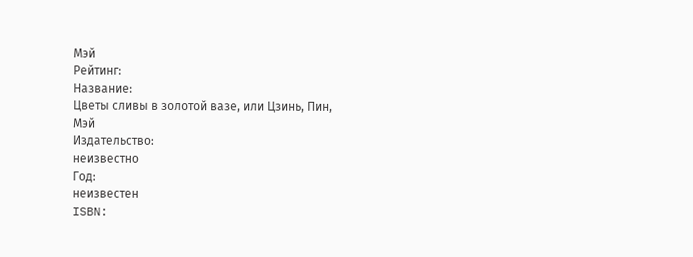Мэй
Рейтинг:
Название:
Цветы сливы в золотой вазе, или Цзинь, Пин, Мэй
Издательство:
неизвестно
Год:
неизвестен
ISBN: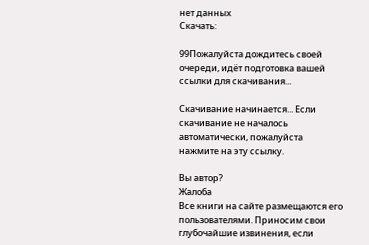нет данных
Скачать:

99Пожалуйста дождитесь своей очереди, идёт подготовка вашей ссылки для скачивания...

Скачивание начинается... Если скачивание не началось автоматически, пожалуйста нажмите на эту ссылку.

Вы автор?
Жалоба
Все книги на сайте размещаются его пользователями. Приносим свои глубочайшие извинения, если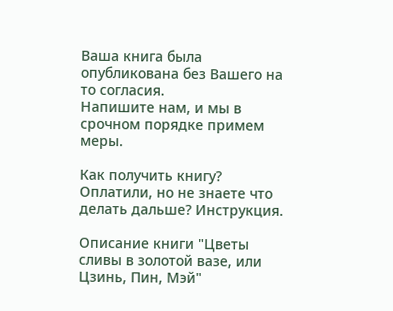Ваша книга была опубликована без Вашего на то согласия.
Напишите нам, и мы в срочном порядке примем меры.

Как получить книгу?
Оплатили, но не знаете что делать дальше? Инструкция.

Описание книги "Цветы сливы в золотой вазе, или Цзинь, Пин, Мэй"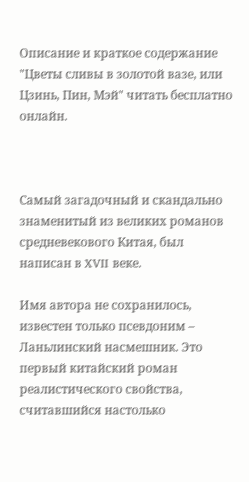Описание и краткое содержание "Цветы сливы в золотой вазе, или Цзинь, Пин, Мэй" читать бесплатно онлайн.



Самый загадочный и скандально знаменитый из великих романов средневекового Китая, был написан в XVII веке.

Имя автора не сохранилось, известен только псевдоним – Ланьлинский насмешник. Это первый китайский роман реалистического свойства, считавшийся настолько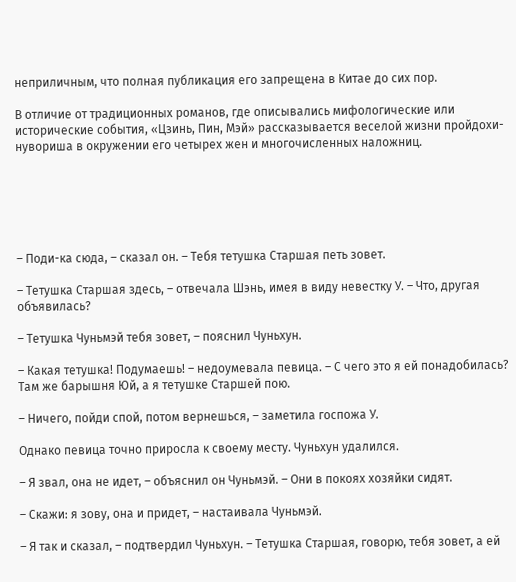неприличным, что полная публикация его запрещена в Китае до сих пор.

В отличие от традиционных романов, где описывались мифологические или исторические события, «Цзинь, Пин, Мэй» рассказывается веселой жизни пройдохи-нувориша в окружении его четырех жен и многочисленных наложниц.






– Поди-ка сюда, – сказал он. – Тебя тетушка Старшая петь зовет.

– Тетушка Старшая здесь, – отвечала Шэнь, имея в виду невестку У. – Что, другая объявилась?

– Тетушка Чуньмэй тебя зовет, – пояснил Чуньхун.

– Какая тетушка! Подумаешь! – недоумевала певица. – С чего это я ей понадобилась? Там же барышня Юй, а я тетушке Старшей пою.

– Ничего, пойди спой, потом вернешься, – заметила госпожа У.

Однако певица точно приросла к своему месту. Чуньхун удалился.

– Я звал, она не идет, – объяснил он Чуньмэй. – Они в покоях хозяйки сидят.

– Скажи: я зову, она и придет, – настаивала Чуньмэй.

– Я так и сказал, – подтвердил Чуньхун. – Тетушка Старшая, говорю, тебя зовет, а ей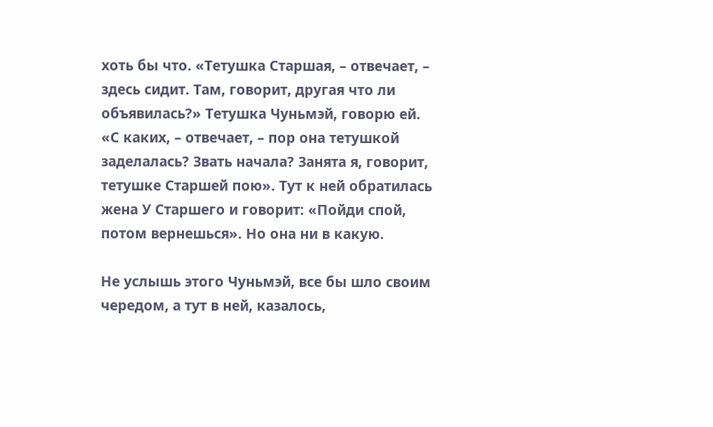хоть бы что. «Тетушка Старшая, – отвечает, – здесь сидит. Там, говорит, другая что ли объявилась?» Тетушка Чуньмэй, говорю ей. «С каких, – отвечает, – пор она тетушкой заделалась? Звать начала? Занята я, говорит, тетушке Старшей пою». Тут к ней обратилась жена У Старшего и говорит: «Пойди спой, потом вернешься». Но она ни в какую.

Не услышь этого Чуньмэй, все бы шло своим чередом, а тут в ней, казалось,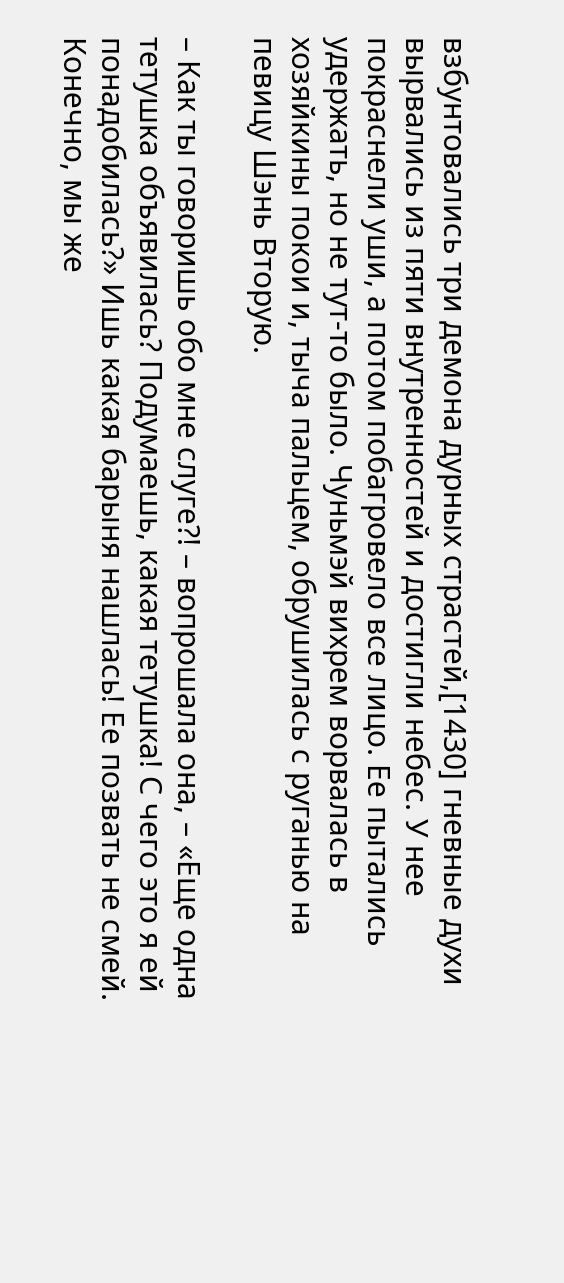взбунтовались три демона дурных страстей,[1430] гневные духи вырвались из пяти внутренностей и достигли небес. У нее покраснели уши, а потом побагровело все лицо. Ее пытались удержать, но не тут-то было. Чуньмэй вихрем ворвалась в хозяйкины покои и, тыча пальцем, обрушилась с руганью на певицу Шэнь Вторую.

– Как ты говоришь обо мне слуге?! – вопрошала она, – «Еще одна тетушка объявилась? Подумаешь, какая тетушка! С чего это я ей понадобилась?» Ишь какая барыня нашлась! Ее позвать не смей. Конечно, мы же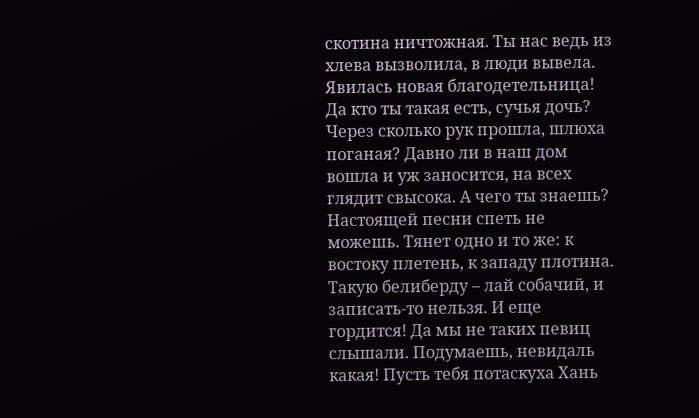скотина ничтожная. Ты нас ведь из хлева вызволила, в люди вывела. Явилась новая благодетельница! Да кто ты такая есть, сучья дочь? Через сколько рук прошла, шлюха поганая? Давно ли в наш дом вошла и уж заносится, на всех глядит свысока. А чего ты знаешь? Настоящей песни спеть не можешь. Тянет одно и то же: к востоку плетень, к западу плотина. Такую белиберду – лай собачий, и записать-то нельзя. И еще гордится! Да мы не таких певиц слышали. Подумаешь, невидаль какая! Пусть тебя потаскуха Хань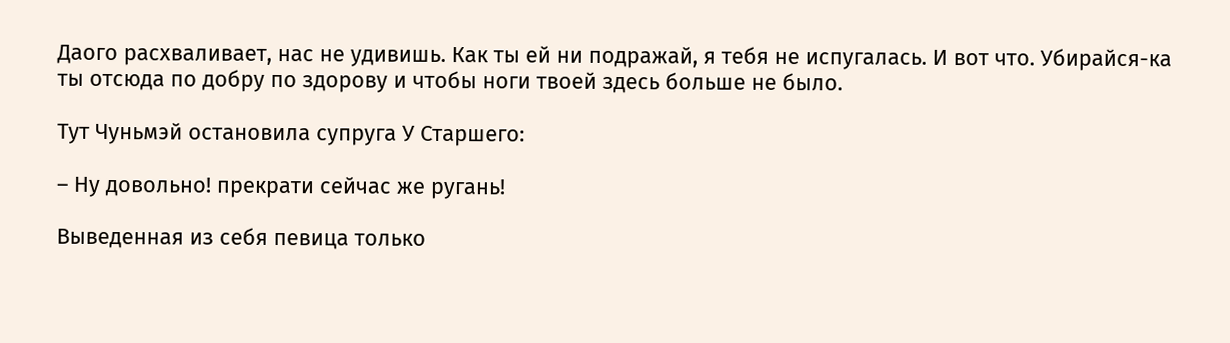Даого расхваливает, нас не удивишь. Как ты ей ни подражай, я тебя не испугалась. И вот что. Убирайся-ка ты отсюда по добру по здорову и чтобы ноги твоей здесь больше не было.

Тут Чуньмэй остановила супруга У Старшего:

– Ну довольно! прекрати сейчас же ругань!

Выведенная из себя певица только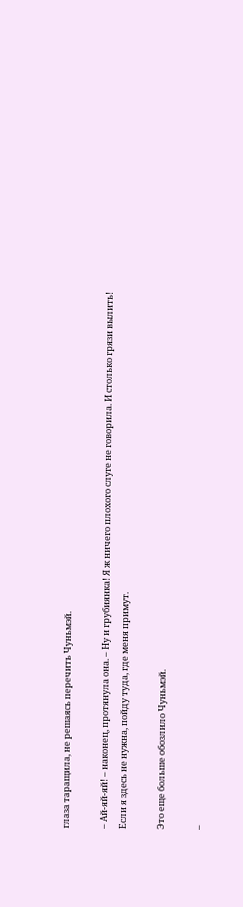глаза таращила, не решаясь перечить Чуньмэй.

– Ай-яй-яй! – наконец, протянула она. – Ну и грубиянка! Я ж ничего плохого слуге не говорила. И столько грязи вылить! Если я здесь не нужна, пойду туда, где меня примут.

Это еще больше обозлило Чуньмэй.

–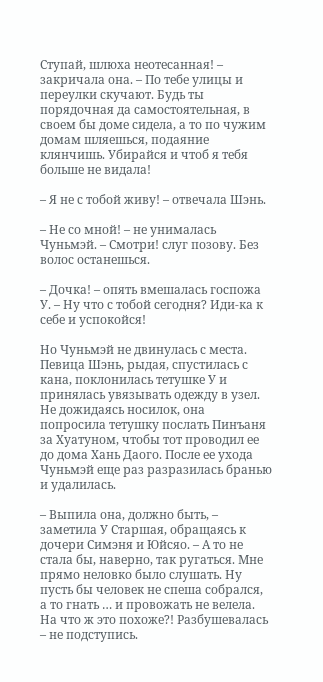Ступай, шлюха неотесанная! – закричала она. – По тебе улицы и переулки скучают. Будь ты порядочная да самостоятельная, в своем бы доме сидела, а то по чужим домам шляешься, подаяние клянчишь. Убирайся и чтоб я тебя больше не видала!

– Я не с тобой живу! – отвечала Шэнь.

– Не со мной! – не унималась Чуньмэй. – Смотри! слуг позову. Без волос останешься.

– Дочка! – опять вмешалась госпожа У. – Ну что с тобой сегодня? Иди-ка к себе и успокойся!

Но Чуньмэй не двинулась с места. Певица Шэнь, рыдая, спустилась с кана, поклонилась тетушке У и принялась увязывать одежду в узел. Не дожидаясь носилок, она попросила тетушку послать Пинъаня за Хуатуном, чтобы тот проводил ее до дома Хань Даого. После ее ухода Чуньмэй еще раз разразилась бранью и удалилась.

– Выпила она, должно быть, – заметила У Старшая, обращаясь к дочери Симэня и Юйсяо. – А то не стала бы, наверно, так ругаться. Мне прямо неловко было слушать. Ну пусть бы человек не спеша собрался, а то гнать … и провожать не велела. На что ж это похоже?! Разбушевалась – не подступись.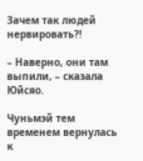Зачем так людей нервировать?!

– Наверно, они там выпили, – сказала Юйсяо.

Чуньмэй тем временем вернулась к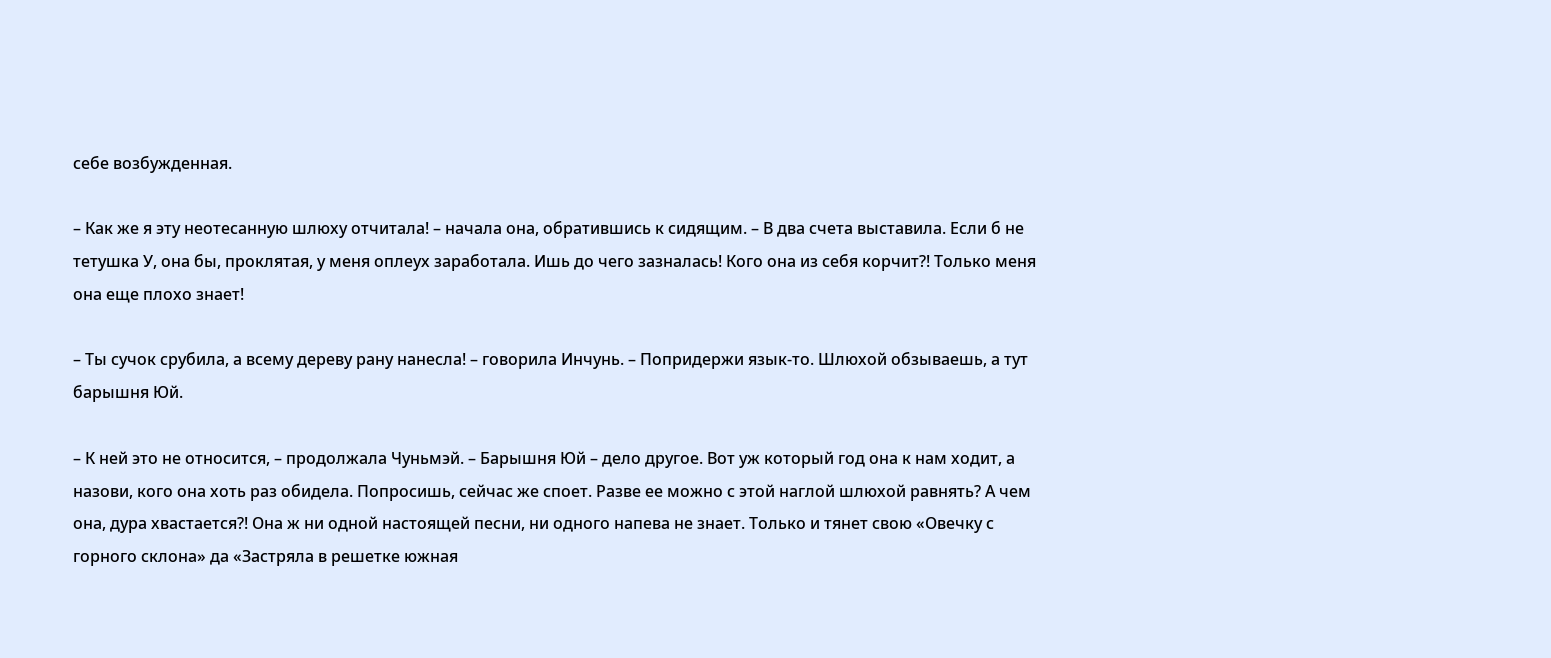себе возбужденная.

– Как же я эту неотесанную шлюху отчитала! – начала она, обратившись к сидящим. – В два счета выставила. Если б не тетушка У, она бы, проклятая, у меня оплеух заработала. Ишь до чего зазналась! Кого она из себя корчит?! Только меня она еще плохо знает!

– Ты сучок срубила, а всему дереву рану нанесла! – говорила Инчунь. – Попридержи язык-то. Шлюхой обзываешь, а тут барышня Юй.

– К ней это не относится, – продолжала Чуньмэй. – Барышня Юй – дело другое. Вот уж который год она к нам ходит, а назови, кого она хоть раз обидела. Попросишь, сейчас же споет. Разве ее можно с этой наглой шлюхой равнять? А чем она, дура хвастается?! Она ж ни одной настоящей песни, ни одного напева не знает. Только и тянет свою «Овечку с горного склона» да «Застряла в решетке южная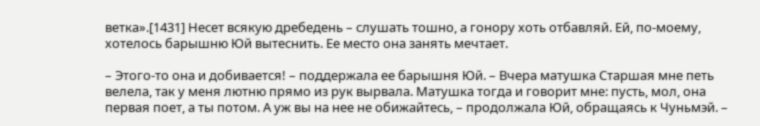ветка».[1431] Несет всякую дребедень – слушать тошно, а гонору хоть отбавляй. Ей, по-моему, хотелось барышню Юй вытеснить. Ее место она занять мечтает.

– Этого-то она и добивается! – поддержала ее барышня Юй. – Вчера матушка Старшая мне петь велела, так у меня лютню прямо из рук вырвала. Матушка тогда и говорит мне: пусть, мол, она первая поет, а ты потом. А уж вы на нее не обижайтесь, – продолжала Юй, обращаясь к Чуньмэй. –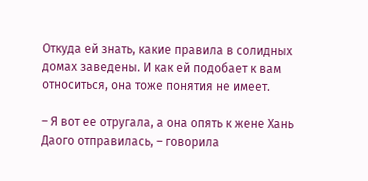Откуда ей знать, какие правила в солидных домах заведены. И как ей подобает к вам относиться, она тоже понятия не имеет.

– Я вот ее отругала, а она опять к жене Хань Даого отправилась, – говорила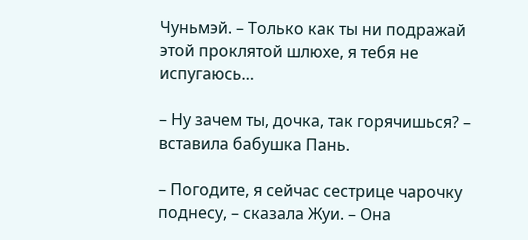Чуньмэй. – Только как ты ни подражай этой проклятой шлюхе, я тебя не испугаюсь…

– Ну зачем ты, дочка, так горячишься? – вставила бабушка Пань.

– Погодите, я сейчас сестрице чарочку поднесу, – сказала Жуи. – Она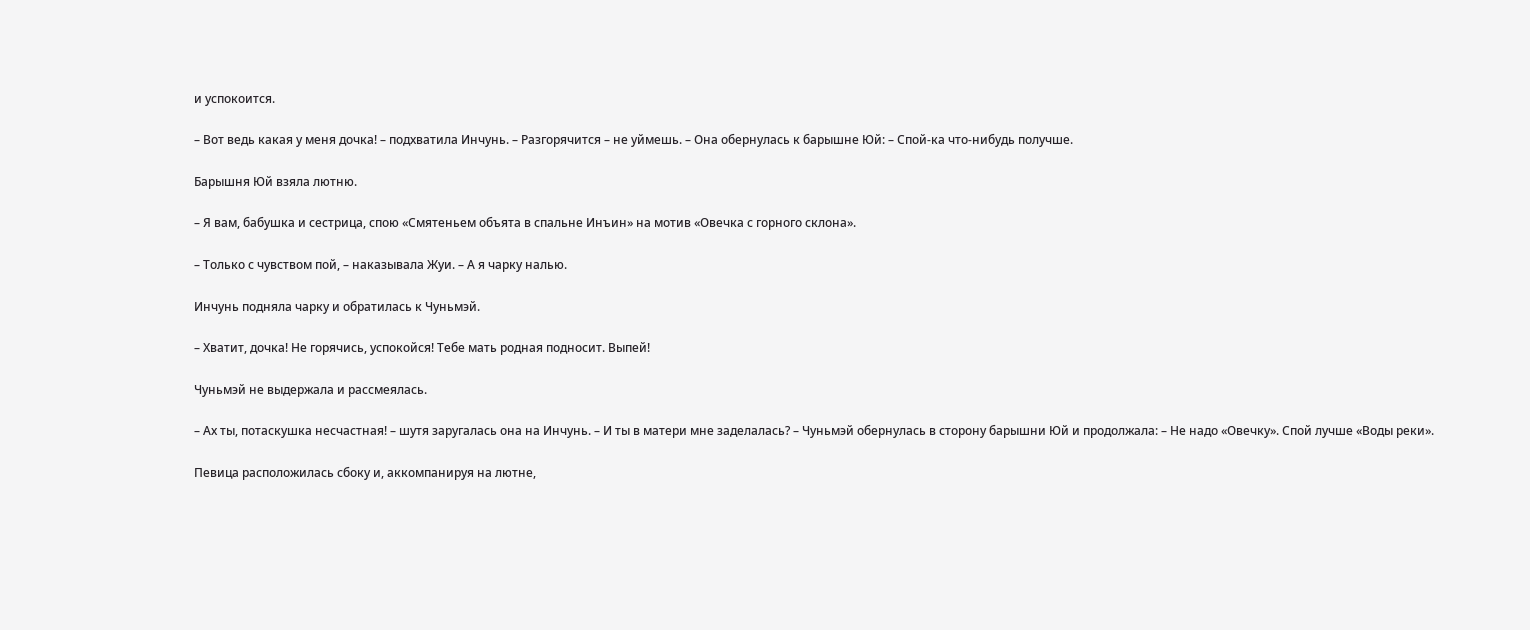и успокоится.

– Вот ведь какая у меня дочка! – подхватила Инчунь. – Разгорячится – не уймешь. – Она обернулась к барышне Юй: – Спой-ка что-нибудь получше.

Барышня Юй взяла лютню.

– Я вам, бабушка и сестрица, спою «Смятеньем объята в спальне Инъин» на мотив «Овечка с горного склона».

– Только с чувством пой, – наказывала Жуи. – А я чарку налью.

Инчунь подняла чарку и обратилась к Чуньмэй.

– Хватит, дочка! Не горячись, успокойся! Тебе мать родная подносит. Выпей!

Чуньмэй не выдержала и рассмеялась.

– Ах ты, потаскушка несчастная! – шутя заругалась она на Инчунь. – И ты в матери мне заделалась? – Чуньмэй обернулась в сторону барышни Юй и продолжала: – Не надо «Овечку». Спой лучше «Воды реки».

Певица расположилась сбоку и, аккомпанируя на лютне,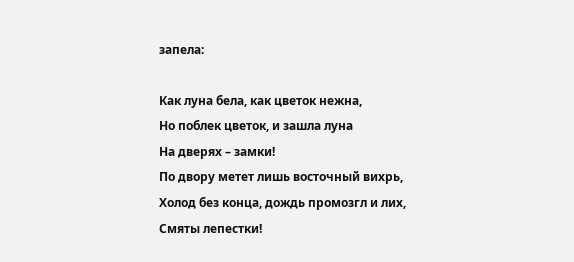запела:

Как луна бела, как цветок нежна,
Но поблек цветок, и зашла луна
На дверях – замки!
По двору метет лишь восточный вихрь,
Холод без конца, дождь промозгл и лих,
Смяты лепестки!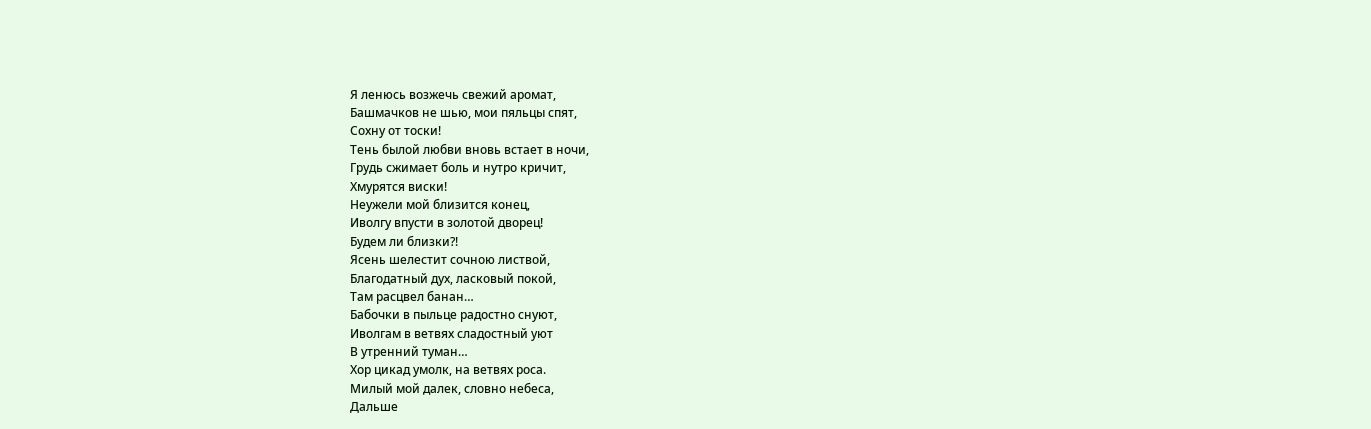Я ленюсь возжечь свежий аромат,
Башмачков не шью, мои пяльцы спят,
Сохну от тоски!
Тень былой любви вновь встает в ночи,
Грудь сжимает боль и нутро кричит,
Хмурятся виски!
Неужели мой близится конец,
Иволгу впусти в золотой дворец!
Будем ли близки?!
Ясень шелестит сочною листвой,
Благодатный дух, ласковый покой,
Там расцвел банан…
Бабочки в пыльце радостно снуют,
Иволгам в ветвях сладостный уют
В утренний туман…
Хор цикад умолк, на ветвях роса.
Милый мой далек, словно небеса,
Дальше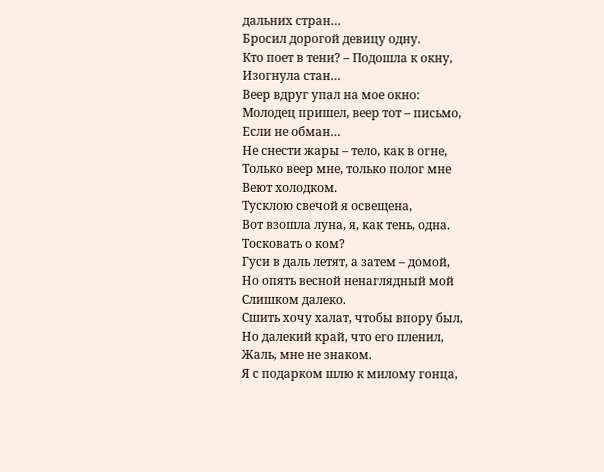дальних стран…
Бросил дорогой девицу одну.
Кто поет в тени? – Подошла к окну,
Изогнула стан…
Веер вдруг упал на мое окно:
Молодец пришел, веер тот – письмо,
Если не обман…
Не снести жары – тело, как в огне,
Только веер мне, только полог мне
Веют холодком.
Тусклою свечой я освещена,
Вот взошла луна, я, как тень, одна.
Тосковать о ком?
Гуси в даль летят, а затем – домой,
Но опять весной ненаглядный мой
Слишком далеко.
Сшить хочу халат, чтобы впору был,
Но далекий край, что его пленил,
Жаль, мне не знаком.
Я с подарком шлю к милому гонца,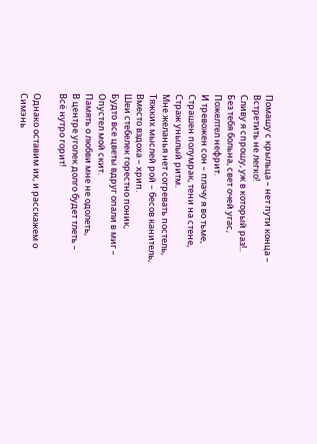Помашу с крыльца – нет пути конца –
Встретить не легко!
Сливу я спрошу, уж в который раз!..
Без тебя больна, свет очей угас,
Пожелтел нефрит.
И тревожен сон – плачу я во тьме,
Страшен полумрак, тени на стене,
Страж унылый ритм.
Мне желанья нет согревать постель,
Тяжких мыслей рой – бесов канитель,
Вместо вздоха – хрип.
Шеи стебелек горестно поник,
Будто все цветы вдруг опали в миг –
Опустел мой скит.
Память о любви мне не одолеть,
В центре уголек долго будет тлеть –
Всё нутро горит!

Однако оставим их, и расскажем о Симэнь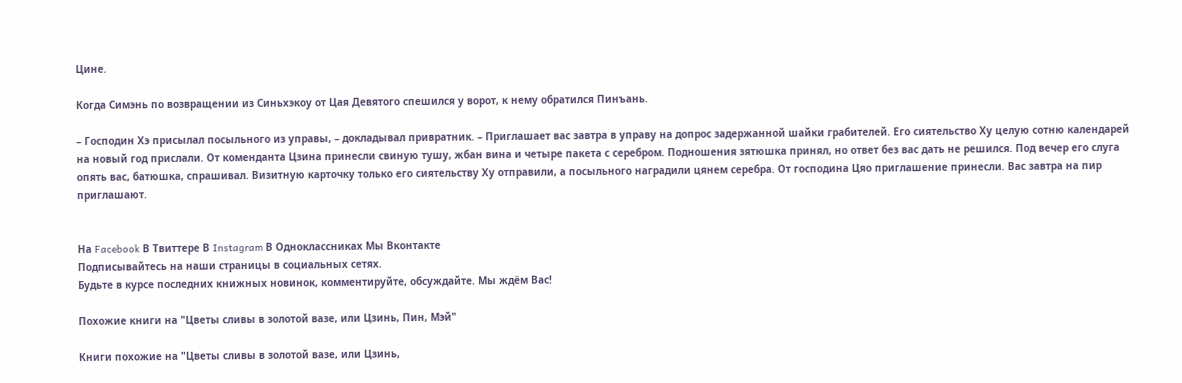Цине.

Когда Симэнь по возвращении из Синьхэкоу от Цая Девятого спешился у ворот, к нему обратился Пинъань.

– Господин Хэ присылал посыльного из управы, – докладывал привратник. – Приглашает вас завтра в управу на допрос задержанной шайки грабителей. Его сиятельство Ху целую сотню календарей на новый год прислали. От коменданта Цзина принесли свиную тушу, жбан вина и четыре пакета с серебром. Подношения зятюшка принял, но ответ без вас дать не решился. Под вечер его слуга опять вас, батюшка, спрашивал. Визитную карточку только его сиятельству Ху отправили, а посыльного наградили цянем серебра. От господина Цяо приглашение принесли. Вас завтра на пир приглашают.


На Facebook В Твиттере В Instagram В Одноклассниках Мы Вконтакте
Подписывайтесь на наши страницы в социальных сетях.
Будьте в курсе последних книжных новинок, комментируйте, обсуждайте. Мы ждём Вас!

Похожие книги на "Цветы сливы в золотой вазе, или Цзинь, Пин, Мэй"

Книги похожие на "Цветы сливы в золотой вазе, или Цзинь,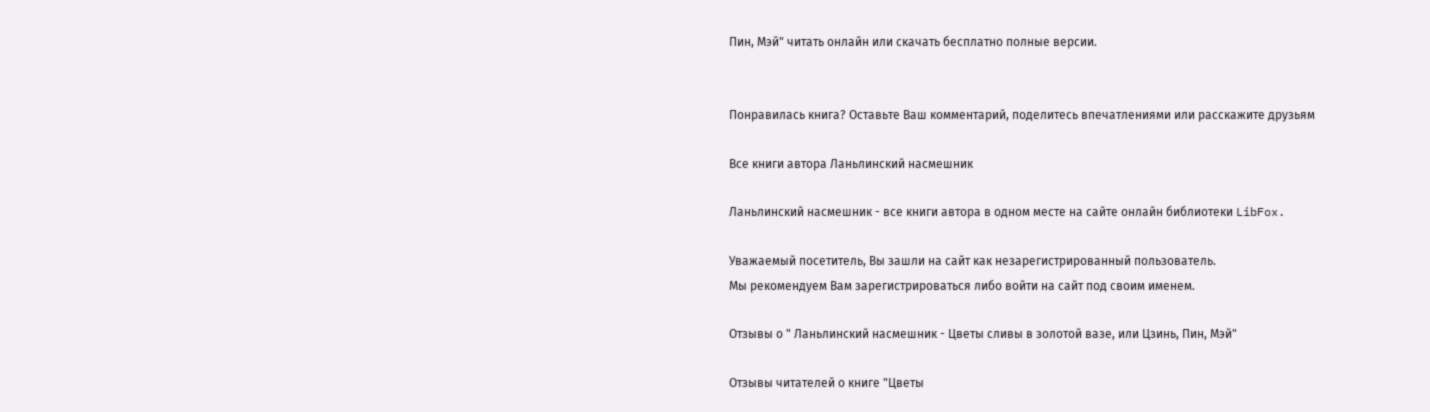Пин, Мэй" читать онлайн или скачать бесплатно полные версии.


Понравилась книга? Оставьте Ваш комментарий, поделитесь впечатлениями или расскажите друзьям

Все книги автора Ланьлинский насмешник

Ланьлинский насмешник - все книги автора в одном месте на сайте онлайн библиотеки LibFox.

Уважаемый посетитель, Вы зашли на сайт как незарегистрированный пользователь.
Мы рекомендуем Вам зарегистрироваться либо войти на сайт под своим именем.

Отзывы о " Ланьлинский насмешник - Цветы сливы в золотой вазе, или Цзинь, Пин, Мэй"

Отзывы читателей о книге "Цветы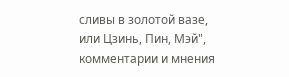сливы в золотой вазе, или Цзинь, Пин, Мэй", комментарии и мнения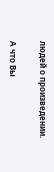людей о произведении.

А что Вы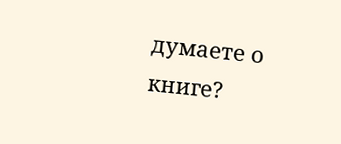думаете о книге?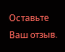Оставьте Ваш отзыв.